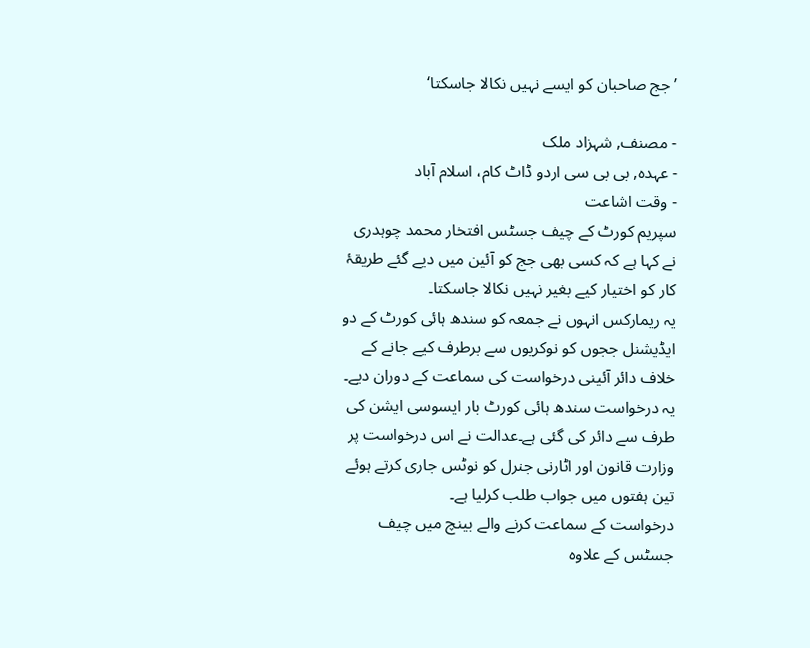’جج صاحبان کو ایسے نہیں نکالا جاسکتا‘

- مصنف, شہزاد ملک
- عہدہ, بی بی سی اردو ڈاٹ کام، اسلام آباد
- وقت اشاعت
سپریم کورٹ کے چیف جسٹس افتخار محمد چوہدری نے کہا ہے کہ کسی بھی جج کو آئین میں دیے گئے طریقۂ کار کو اختیار کیے بغیر نہیں نکالا جاسکتا۔
یہ ریمارکس انہوں نے جمعہ کو سندھ ہائی کورٹ کے دو ایڈیشنل ججوں کو نوکریوں سے برطرف کیے جانے کے خلاف دائر آئینی درخواست کی سماعت کے دوران دیے۔
یہ درخواست سندھ ہائی کورٹ بار ایسوسی ایشن کی طرف سے دائر کی گئی ہے۔عدالت نے اس درخواست پر وزارت قانون اور اٹارنی جنرل کو نوٹس جاری کرتے ہوئے تین ہفتوں میں جواب طلب کرلیا ہے۔
درخواست کے سماعت کرنے والے بینچ میں چیف جسٹس کے علاوہ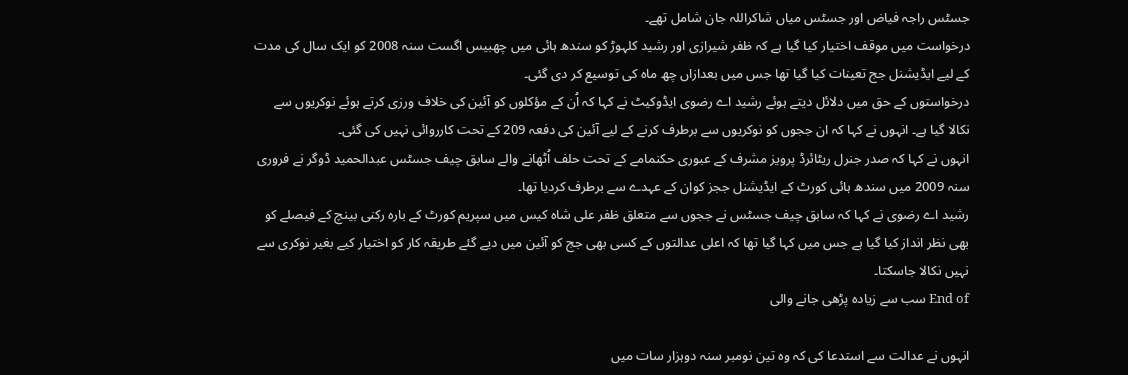جسٹس راجہ فیاض اور جسٹس میاں شاکراللہ جان شامل تھے۔
درخواست میں موقف اختیار کیا گیا ہے کہ ظفر شیرازی اور رشید کلہوڑ کو سندھ ہائی میں چھبیس اگست سنہ 2008 کو ایک سال کی مدت کے لیے ایڈیشنل جج تعینات کیا گیا تھا جس میں بعدازاں چھ ماہ کی توسیع کر دی گئی۔
درخواستوں کے حق میں دلائل دیتے ہوئے رشید اے رضوی ایڈوکیٹ نے کہا کہ اُن کے مؤکلوں کو آئین کی خلاف ورزی کرتے ہوئے نوکریوں سے نکالا گیا ہے۔ انہوں نے کہا کہ ان ججوں کو نوکریوں سے برطرف کرنے کے لیے آئین کی دفعہ 209 کے تحت کارروائی نہیں کی گئی۔
انہوں نے کہا کہ صدر جنرل ریٹائرڈ پرویز مشرف کے عبوری حکنمامے کے تحت حلف اُٹھانے والے سابق چیف جسٹس عبدالحمید ڈوگر نے فروری سنہ 2009 میں سندھ ہائی کورٹ کے ایڈیشنل ججز کوان کے عہدے سے برطرف کردیا تھا۔
رشید اے رضوی نے کہا کہ سابق چیف جسٹس نے ججوں سے متعلق ظفر علی شاہ کیس میں سپریم کورٹ کے بارہ رکنی بینچ کے فیصلے کو بھی نظر انداز کیا گیا ہے جس میں کہا گیا تھا کہ اعلی عدالتوں کے کسی بھی جج کو آئین میں دیے گئے طریقہ کار کو اختیار کیے بغیر نوکری سے نہیں نکالا جاسکتا۔
End of سب سے زیادہ پڑھی جانے والی

انہوں نے عدالت سے استدعا کی کہ وہ تین نومبر سنہ دوہزار سات میں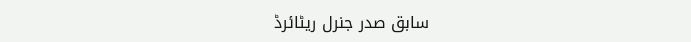سابق صدر جنرل ریٹائرڈ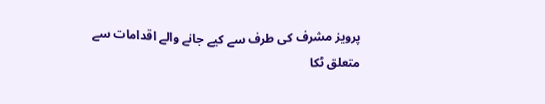پرویز مشرف کی طرف سے کیے جانے والے اقدامات سے متعلق ٹکا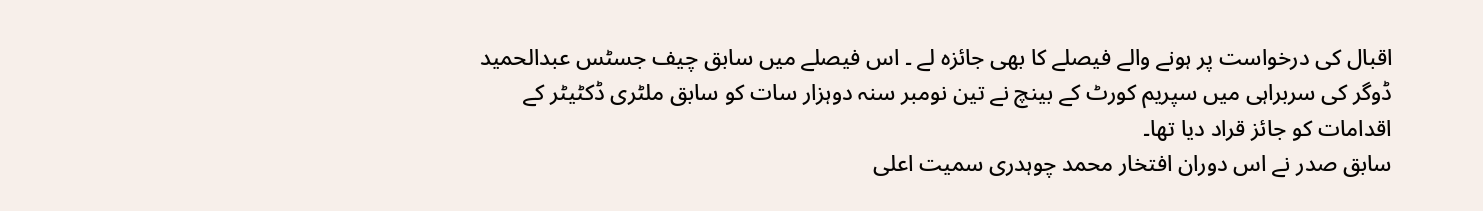اقبال کی درخواست پر ہونے والے فیصلے کا بھی جائزہ لے ۔ اس فیصلے میں سابق چیف جسٹس عبدالحمید ڈوگر کی سربراہی میں سپریم کورٹ کے بینچ نے تین نومبر سنہ دوہزار سات کو سابق ملٹری ڈکٹیٹر کے اقدامات کو جائز قراد دیا تھا۔
سابق صدر نے اس دوران افتخار محمد چوہدری سمیت اعلی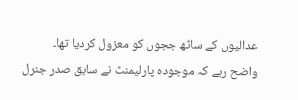عدالیوں کے ساٹھ ججوں کو معزول کردیا تھا۔
واضح رہے کہ موجودہ پارلیمنٹ نے سابق صدر جنرل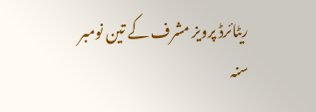ریٹائرڈ پرویز مشرف کے تین نومبر سنہ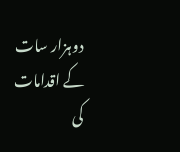دوہزار سات کے اقدامات کی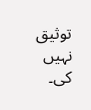توثیق نہیں کی۔